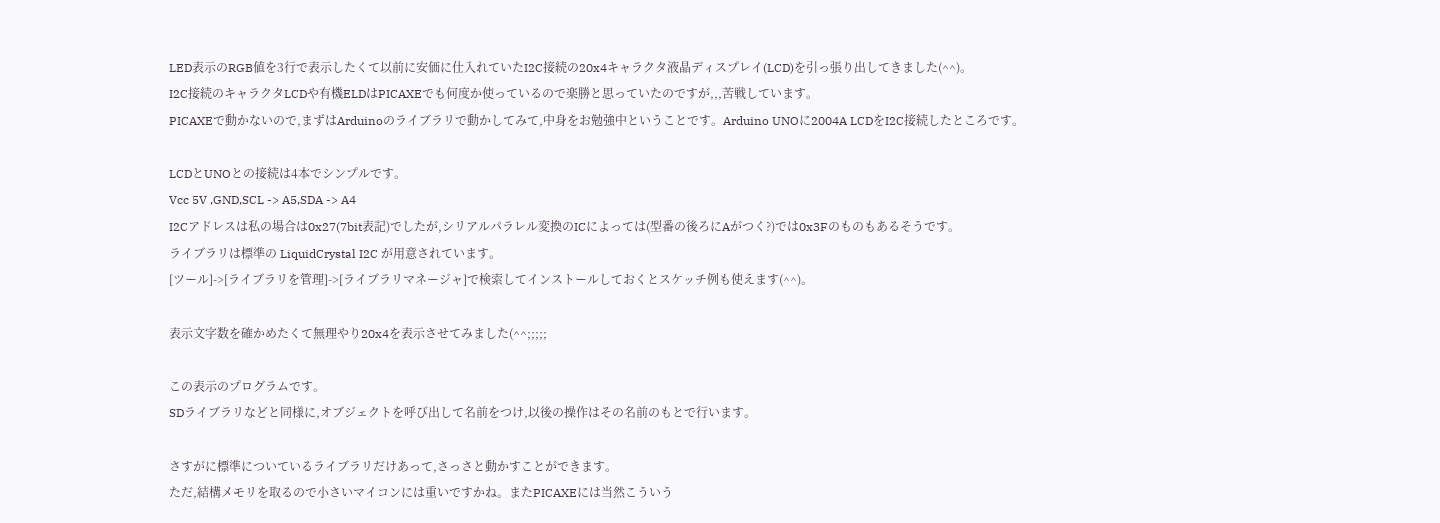LED表示のRGB値を3行で表示したくて以前に安価に仕入れていたI2C接続の20x4キャラクタ液晶ディスプレイ(LCD)を引っ張り出してきました(^^)。
I2C接続のキャラクタLCDや有機ELDはPICAXEでも何度か使っているので楽勝と思っていたのですが,,,苦戦しています。
PICAXEで動かないので,まずはArduinoのライブラリで動かしてみて,中身をお勉強中ということです。Arduino UNOに2004A LCDをI2C接続したところです。

LCDとUNOとの接続は4本でシンプルです。
Vcc 5V ,GND,SCL -> A5,SDA -> A4
I2Cアドレスは私の場合は0x27(7bit表記)でしたが,シリアルパラレル変換のICによっては(型番の後ろにAがつく?)では0x3Fのものもあるそうです。
ライブラリは標準の LiquidCrystal I2C が用意されています。
[ツール]->[ライブラリを管理]->[ライブラリマネージャ]で検索してインストールしておくとスケッチ例も使えます(^^)。

表示文字数を確かめたくて無理やり20x4を表示させてみました(^^;;;;;

この表示のプログラムです。
SDライブラリなどと同様に,オブジェクトを呼び出して名前をつけ,以後の操作はその名前のもとで行います。

さすがに標準についているライブラリだけあって,さっさと動かすことができます。
ただ,結構メモリを取るので小さいマイコンには重いですかね。またPICAXEには当然こういう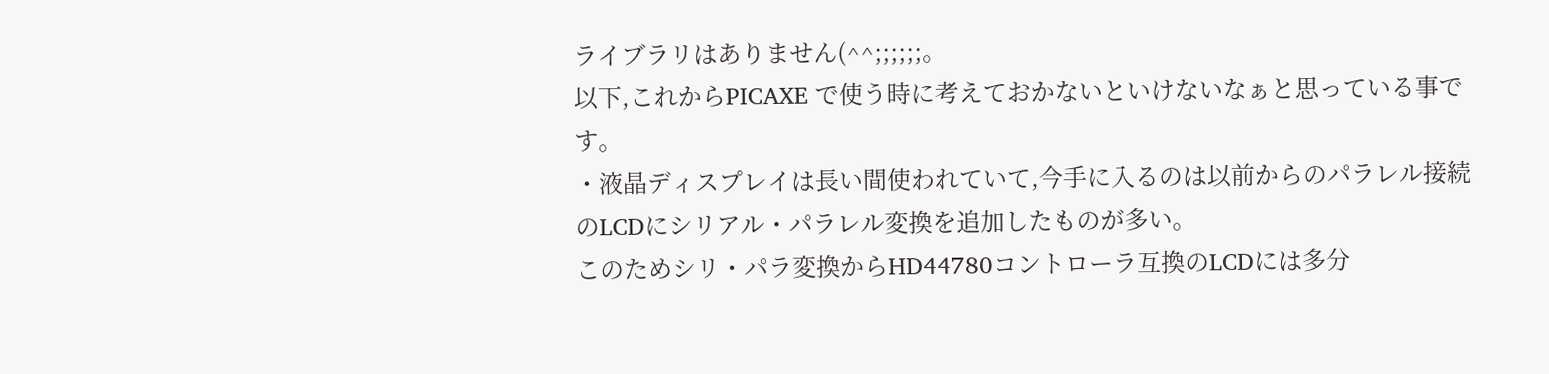ライブラリはありません(^^;;;;;;。
以下,これからPICAXE で使う時に考えておかないといけないなぁと思っている事です。
・液晶ディスプレイは長い間使われていて,今手に入るのは以前からのパラレル接続のLCDにシリアル・パラレル変換を追加したものが多い。
このためシリ・パラ変換からHD44780コントローラ互換のLCDには多分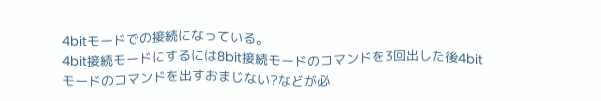4bitモードでの接続になっている。
4bit接続モードにするには8bit接続モードのコマンドを3回出した後4bitモードのコマンドを出すおまじない?などが必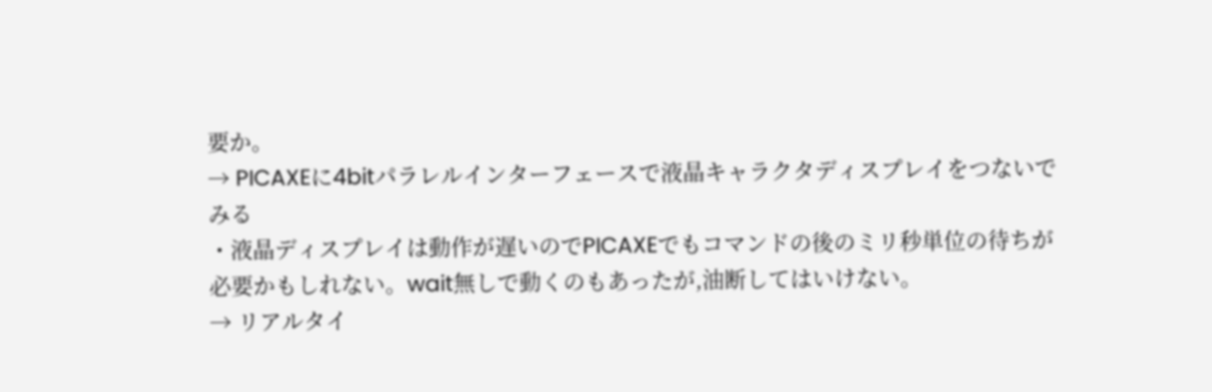要か。
→ PICAXEに4bitパラレルインターフェースで液晶キャラクタディスプレイをつないでみる
・液晶ディスプレイは動作が遅いのでPICAXEでもコマンドの後のミリ秒単位の待ちが必要かもしれない。wait無しで動くのもあったが,油断してはいけない。
→ リアルタイ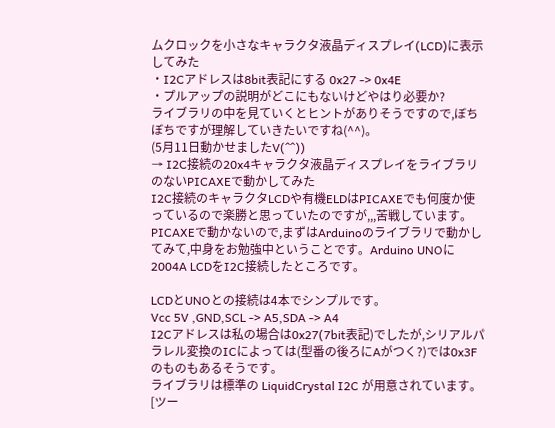ムクロックを小さなキャラクタ液晶ディスプレイ(LCD)に表示してみた
・I2Cアドレスは8bit表記にする 0x27 -> 0x4E
・プルアップの説明がどこにもないけどやはり必要か?
ライブラリの中を見ていくとヒントがありそうですので,ぼちぼちですが理解していきたいですね(^^)。
(5月11日動かせましたV(^^))
→ I2C接続の20x4キャラクタ液晶ディスプレイをライブラリのないPICAXEで動かしてみた
I2C接続のキャラクタLCDや有機ELDはPICAXEでも何度か使っているので楽勝と思っていたのですが,,,苦戦しています。
PICAXEで動かないので,まずはArduinoのライブラリで動かしてみて,中身をお勉強中ということです。Arduino UNOに2004A LCDをI2C接続したところです。

LCDとUNOとの接続は4本でシンプルです。
Vcc 5V ,GND,SCL -> A5,SDA -> A4
I2Cアドレスは私の場合は0x27(7bit表記)でしたが,シリアルパラレル変換のICによっては(型番の後ろにAがつく?)では0x3Fのものもあるそうです。
ライブラリは標準の LiquidCrystal I2C が用意されています。
[ツー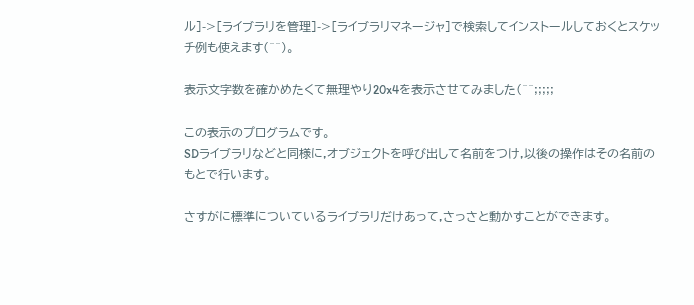ル]->[ライブラリを管理]->[ライブラリマネージャ]で検索してインストールしておくとスケッチ例も使えます(^^)。

表示文字数を確かめたくて無理やり20x4を表示させてみました(^^;;;;;

この表示のプログラムです。
SDライブラリなどと同様に,オブジェクトを呼び出して名前をつけ,以後の操作はその名前のもとで行います。

さすがに標準についているライブラリだけあって,さっさと動かすことができます。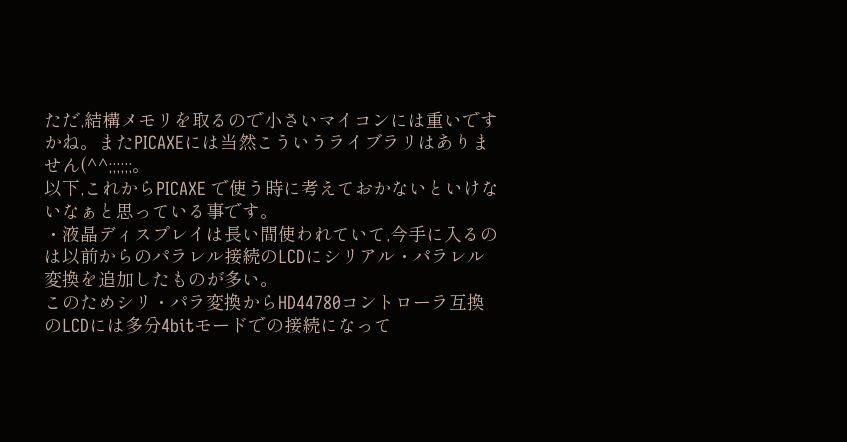ただ,結構メモリを取るので小さいマイコンには重いですかね。またPICAXEには当然こういうライブラリはありません(^^;;;;;;。
以下,これからPICAXE で使う時に考えておかないといけないなぁと思っている事です。
・液晶ディスプレイは長い間使われていて,今手に入るのは以前からのパラレル接続のLCDにシリアル・パラレル変換を追加したものが多い。
このためシリ・パラ変換からHD44780コントローラ互換のLCDには多分4bitモードでの接続になって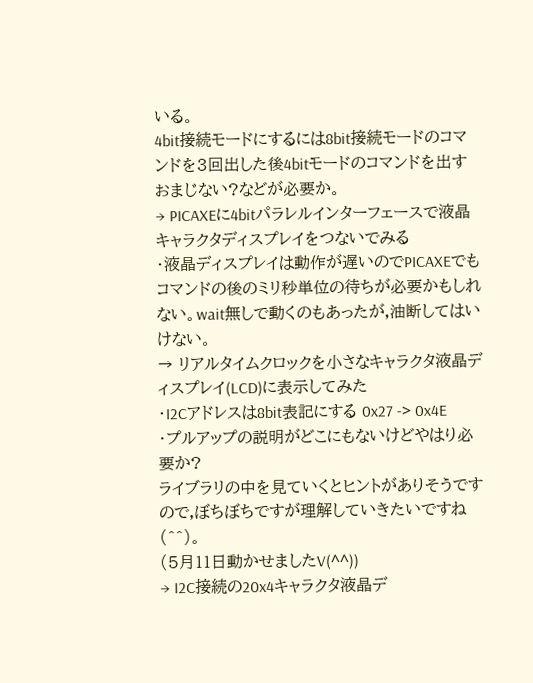いる。
4bit接続モードにするには8bit接続モードのコマンドを3回出した後4bitモードのコマンドを出すおまじない?などが必要か。
→ PICAXEに4bitパラレルインターフェースで液晶キャラクタディスプレイをつないでみる
・液晶ディスプレイは動作が遅いのでPICAXEでもコマンドの後のミリ秒単位の待ちが必要かもしれない。wait無しで動くのもあったが,油断してはいけない。
→ リアルタイムクロックを小さなキャラクタ液晶ディスプレイ(LCD)に表示してみた
・I2Cアドレスは8bit表記にする 0x27 -> 0x4E
・プルアップの説明がどこにもないけどやはり必要か?
ライブラリの中を見ていくとヒントがありそうですので,ぼちぼちですが理解していきたいですね(^^)。
(5月11日動かせましたV(^^))
→ I2C接続の20x4キャラクタ液晶デ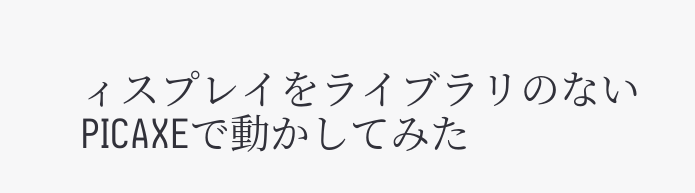ィスプレイをライブラリのないPICAXEで動かしてみた